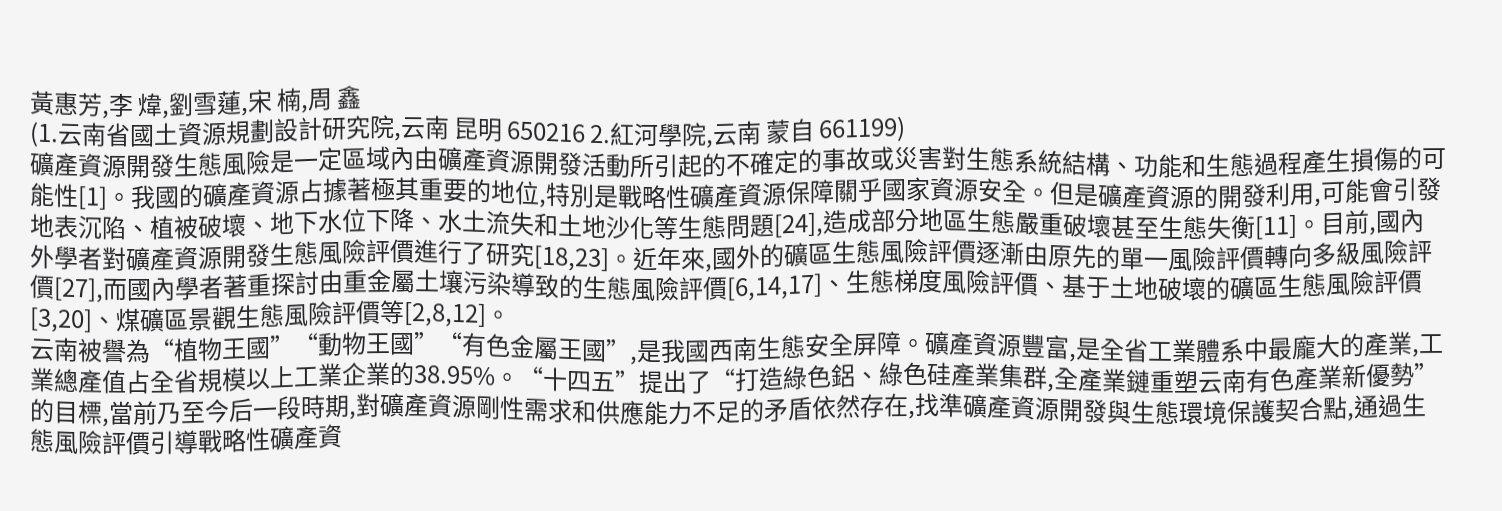黃惠芳,李 煒,劉雪蓮,宋 楠,周 鑫
(1.云南省國土資源規劃設計研究院,云南 昆明 650216 2.紅河學院,云南 蒙自 661199)
礦產資源開發生態風險是一定區域內由礦產資源開發活動所引起的不確定的事故或災害對生態系統結構、功能和生態過程產生損傷的可能性[1]。我國的礦產資源占據著極其重要的地位,特別是戰略性礦產資源保障關乎國家資源安全。但是礦產資源的開發利用,可能會引發地表沉陷、植被破壞、地下水位下降、水土流失和土地沙化等生態問題[24],造成部分地區生態嚴重破壞甚至生態失衡[11]。目前,國內外學者對礦產資源開發生態風險評價進行了研究[18,23]。近年來,國外的礦區生態風險評價逐漸由原先的單一風險評價轉向多級風險評價[27],而國內學者著重探討由重金屬土壤污染導致的生態風險評價[6,14,17]、生態梯度風險評價、基于土地破壞的礦區生態風險評價[3,20]、煤礦區景觀生態風險評價等[2,8,12]。
云南被譽為“植物王國”“動物王國”“有色金屬王國”,是我國西南生態安全屏障。礦產資源豐富,是全省工業體系中最龐大的產業,工業總產值占全省規模以上工業企業的38.95%。“十四五”提出了“打造綠色鋁、綠色硅產業集群,全產業鏈重塑云南有色產業新優勢”的目標,當前乃至今后一段時期,對礦產資源剛性需求和供應能力不足的矛盾依然存在,找準礦產資源開發與生態環境保護契合點,通過生態風險評價引導戰略性礦產資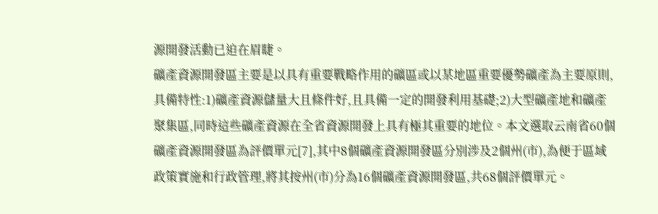源開發活動已迫在眉睫。
礦產資源開發區主要是以具有重要戰略作用的礦區或以某地區重要優勢礦產為主要原則,具備特性:1)礦產資源儲量大且條件好,且具備一定的開發利用基礎;2)大型礦產地和礦產聚集區,同時這些礦產資源在全省資源開發上具有極其重要的地位。本文選取云南省60個礦產資源開發區為評價單元[7],其中8個礦產資源開發區分別涉及2個州(市),為便于區域政策實施和行政管理,將其按州(市)分為16個礦產資源開發區,共68個評價單元。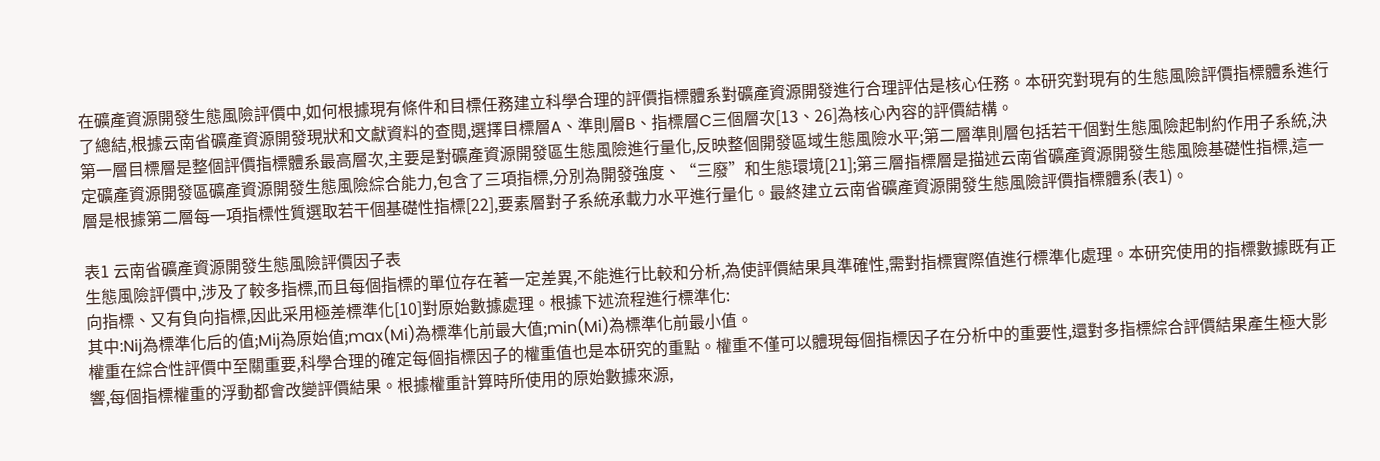在礦產資源開發生態風險評價中,如何根據現有條件和目標任務建立科學合理的評價指標體系對礦產資源開發進行合理評估是核心任務。本研究對現有的生態風險評價指標體系進行了總結,根據云南省礦產資源開發現狀和文獻資料的查閱,選擇目標層A、準則層B、指標層C三個層次[13、26]為核心內容的評價結構。
第一層目標層是整個評價指標體系最高層次,主要是對礦產資源開發區生態風險進行量化,反映整個開發區域生態風險水平;第二層準則層包括若干個對生態風險起制約作用子系統,決定礦產資源開發區礦產資源開發生態風險綜合能力,包含了三項指標,分別為開發強度、“三廢”和生態環境[21];第三層指標層是描述云南省礦產資源開發生態風險基礎性指標,這一層是根據第二層每一項指標性質選取若干個基礎性指標[22],要素層對子系統承載力水平進行量化。最終建立云南省礦產資源開發生態風險評價指標體系(表1)。

表1 云南省礦產資源開發生態風險評價因子表
生態風險評價中,涉及了較多指標,而且每個指標的單位存在著一定差異,不能進行比較和分析,為使評價結果具準確性,需對指標實際值進行標準化處理。本研究使用的指標數據既有正向指標、又有負向指標,因此采用極差標準化[10]對原始數據處理。根據下述流程進行標準化:
其中:Nij為標準化后的值;Mij為原始值;max(Mi)為標準化前最大值;min(Mi)為標準化前最小值。
權重在綜合性評價中至關重要,科學合理的確定每個指標因子的權重值也是本研究的重點。權重不僅可以體現每個指標因子在分析中的重要性,還對多指標綜合評價結果產生極大影響,每個指標權重的浮動都會改變評價結果。根據權重計算時所使用的原始數據來源,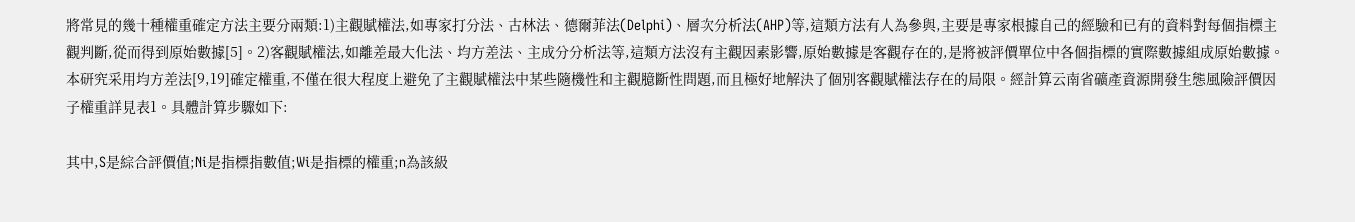將常見的幾十種權重確定方法主要分兩類:1)主觀賦權法,如專家打分法、古林法、德爾菲法(Delphi)、層次分析法(AHP)等,這類方法有人為參與,主要是專家根據自己的經驗和已有的資料對每個指標主觀判斷,從而得到原始數據[5]。2)客觀賦權法,如離差最大化法、均方差法、主成分分析法等,這類方法沒有主觀因素影響,原始數據是客觀存在的,是將被評價單位中各個指標的實際數據組成原始數據。本研究采用均方差法[9,19]確定權重,不僅在很大程度上避免了主觀賦權法中某些隨機性和主觀臆斷性問題,而且極好地解決了個別客觀賦權法存在的局限。經計算云南省礦產資源開發生態風險評價因子權重詳見表1。具體計算步驟如下:

其中,S是綜合評價值;Ni是指標指數值;Wi是指標的權重;n為該級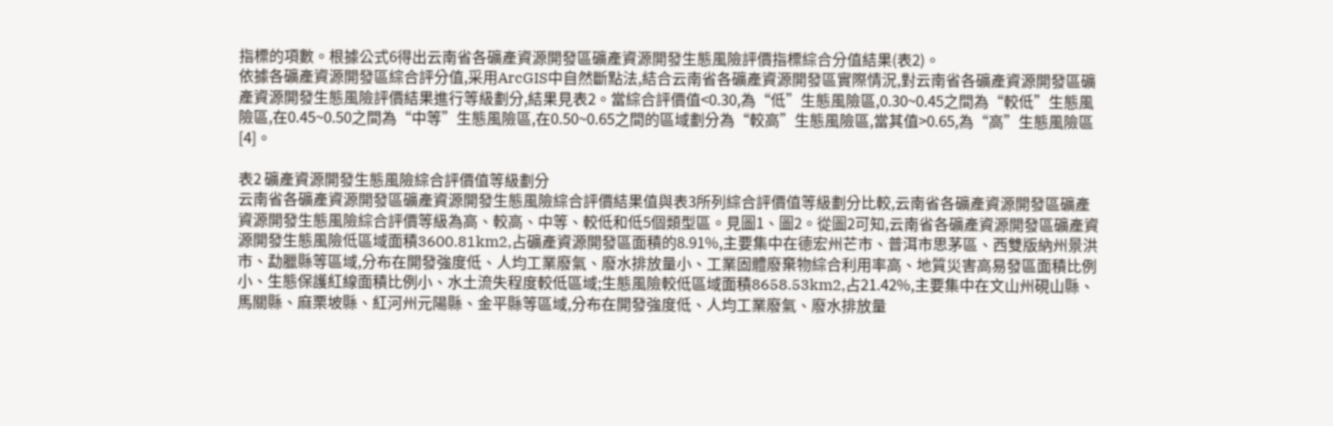指標的項數。根據公式6得出云南省各礦產資源開發區礦產資源開發生態風險評價指標綜合分值結果(表2)。
依據各礦產資源開發區綜合評分值,采用ArcGIS中自然斷點法,結合云南省各礦產資源開發區實際情況,對云南省各礦產資源開發區礦產資源開發生態風險評價結果進行等級劃分,結果見表2。當綜合評價值<0.30,為“低”生態風險區,0.30~0.45之間為“較低”生態風險區,在0.45~0.50之間為“中等”生態風險區,在0.50~0.65之間的區域劃分為“較高”生態風險區,當其值>0.65,為“高”生態風險區[4]。

表2 礦產資源開發生態風險綜合評價值等級劃分
云南省各礦產資源開發區礦產資源開發生態風險綜合評價結果值與表3所列綜合評價值等級劃分比較,云南省各礦產資源開發區礦產資源開發生態風險綜合評價等級為高、較高、中等、較低和低5個類型區。見圖1、圖2。從圖2可知,云南省各礦產資源開發區礦產資源開發生態風險低區域面積3600.81km2,占礦產資源開發區面積的8.91%,主要集中在德宏州芒市、普洱市思茅區、西雙版納州景洪市、勐臘縣等區域,分布在開發強度低、人均工業廢氣、廢水排放量小、工業固體廢棄物綜合利用率高、地質災害高易發區面積比例小、生態保護紅線面積比例小、水土流失程度較低區域;生態風險較低區域面積8658.53km2,占21.42%,主要集中在文山州硯山縣、馬關縣、麻栗坡縣、紅河州元陽縣、金平縣等區域,分布在開發強度低、人均工業廢氣、廢水排放量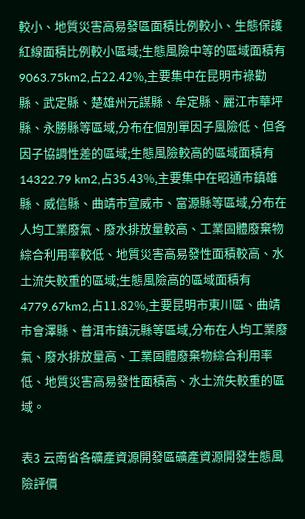較小、地質災害高易發區面積比例較小、生態保護紅線面積比例較小區域;生態風險中等的區域面積有9063.75km2,占22.42%,主要集中在昆明市祿勸縣、武定縣、楚雄州元謀縣、牟定縣、麗江市華坪縣、永勝縣等區域,分布在個別單因子風險低、但各因子協調性差的區域;生態風險較高的區域面積有14322.79 km2,占35.43%,主要集中在昭通市鎮雄縣、威信縣、曲靖市宣威市、富源縣等區域,分布在人均工業廢氣、廢水排放量較高、工業固體廢棄物綜合利用率較低、地質災害高易發性面積較高、水土流失較重的區域;生態風險高的區域面積有4779.67km2,占11.82%,主要昆明市東川區、曲靖市會澤縣、普洱市鎮沅縣等區域,分布在人均工業廢氣、廢水排放量高、工業固體廢棄物綜合利用率低、地質災害高易發性面積高、水土流失較重的區域。

表3 云南省各礦產資源開發區礦產資源開發生態風險評價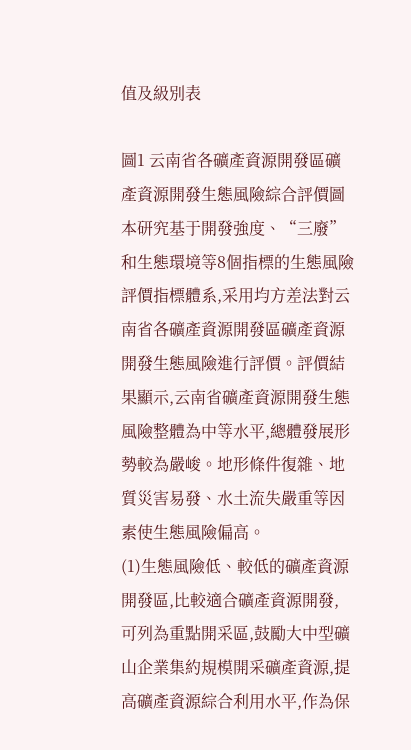值及級別表

圖1 云南省各礦產資源開發區礦產資源開發生態風險綜合評價圖
本研究基于開發強度、“三廢”和生態環境等8個指標的生態風險評價指標體系,采用均方差法對云南省各礦產資源開發區礦產資源開發生態風險進行評價。評價結果顯示,云南省礦產資源開發生態風險整體為中等水平,總體發展形勢較為嚴峻。地形條件復雜、地質災害易發、水土流失嚴重等因素使生態風險偏高。
(1)生態風險低、較低的礦產資源開發區,比較適合礦產資源開發,可列為重點開采區,鼓勵大中型礦山企業集約規模開采礦產資源,提高礦產資源綜合利用水平,作為保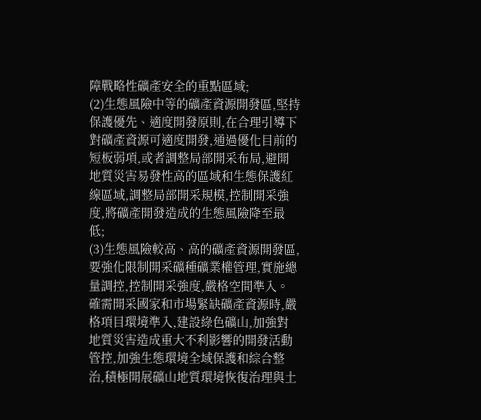障戰略性礦產安全的重點區域;
(2)生態風險中等的礦產資源開發區,堅持保護優先、適度開發原則,在合理引導下對礦產資源可適度開發,通過優化目前的短板弱項,或者調整局部開采布局,避開地質災害易發性高的區域和生態保護紅線區域,調整局部開采規模,控制開采強度,將礦產開發造成的生態風險降至最低;
(3)生態風險較高、高的礦產資源開發區,要強化限制開采礦種礦業權管理,實施總量調控,控制開采強度,嚴格空間準入。確需開采國家和市場緊缺礦產資源時,嚴格項目環境準入,建設綠色礦山,加強對地質災害造成重大不利影響的開發活動管控,加強生態環境全域保護和綜合整治,積極開展礦山地質環境恢復治理與土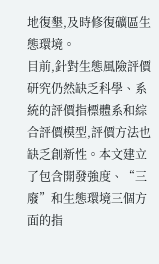地復墾,及時修復礦區生態環境。
目前,針對生態風險評價研究仍然缺乏科學、系統的評價指標體系和綜合評價模型,評價方法也缺乏創新性。本文建立了包含開發強度、“三廢”和生態環境三個方面的指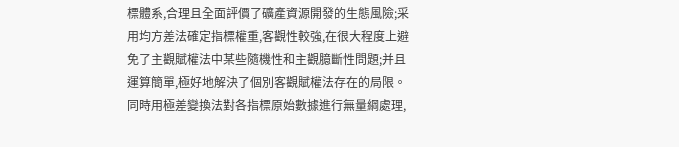標體系,合理且全面評價了礦產資源開發的生態風險;采用均方差法確定指標權重,客觀性較強,在很大程度上避免了主觀賦權法中某些隨機性和主觀臆斷性問題;并且運算簡單,極好地解決了個別客觀賦權法存在的局限。同時用極差變換法對各指標原始數據進行無量綱處理,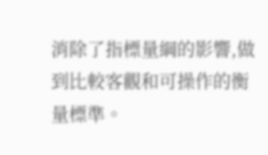消除了指標量綱的影響,做到比較客觀和可操作的衡量標準。